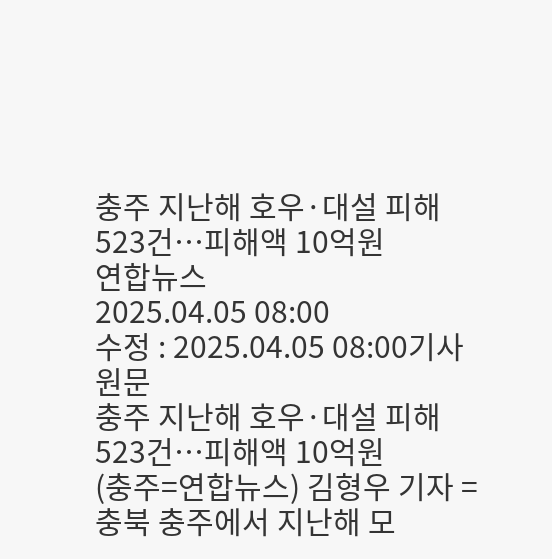충주 지난해 호우·대설 피해 523건…피해액 10억원
연합뉴스
2025.04.05 08:00
수정 : 2025.04.05 08:00기사원문
충주 지난해 호우·대설 피해 523건…피해액 10억원
(충주=연합뉴스) 김형우 기자 = 충북 충주에서 지난해 모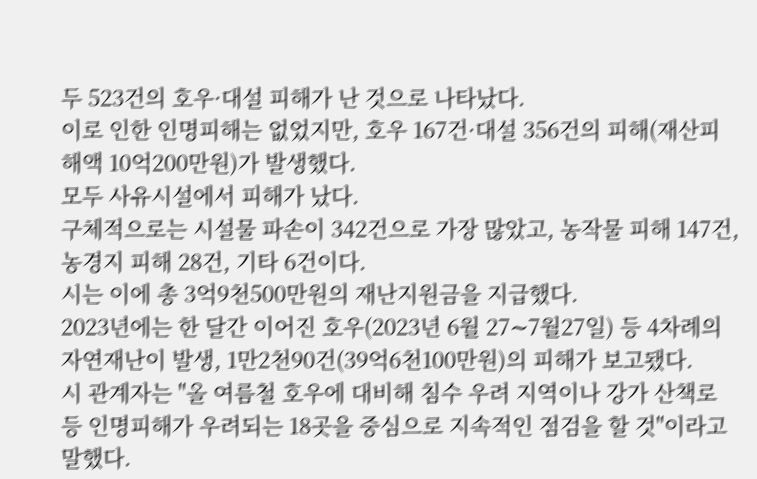두 523건의 호우·대설 피해가 난 것으로 나타났다.
이로 인한 인명피해는 없었지만, 호우 167건·대설 356건의 피해(재산피해액 10억200만원)가 발생했다.
모두 사유시설에서 피해가 났다.
구체적으로는 시설물 파손이 342건으로 가장 많았고, 농작물 피해 147건, 농경지 피해 28건, 기타 6건이다.
시는 이에 총 3억9천500만원의 재난지원금을 지급했다.
2023년에는 한 달간 이어진 호우(2023년 6월 27∼7월27일) 등 4차례의 자연재난이 발생, 1만2천90건(39억6천100만원)의 피해가 보고됐다.
시 관계자는 "올 여름철 호우에 대비해 침수 우려 지역이나 강가 산책로 등 인명피해가 우려되는 18곳을 중심으로 지속적인 점검을 할 것"이라고 말했다.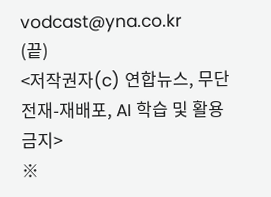vodcast@yna.co.kr
(끝)
<저작권자(c) 연합뉴스, 무단 전재-재배포, AI 학습 및 활용 금지>
※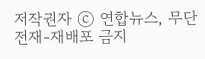저작권자 ⓒ 연합뉴스, 무단전재-재배포 금지